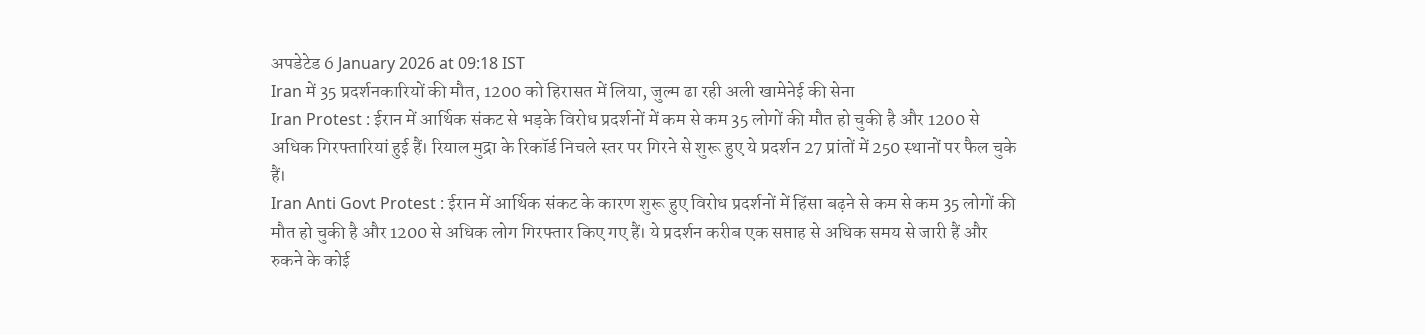अपडेटेड 6 January 2026 at 09:18 IST
Iran में 35 प्रदर्शनकारियों की मौत, 1200 को हिरासत में लिया, जुल्म ढा रही अली खामेनेई की सेना
Iran Protest : ईरान में आर्थिक संकट से भड़के विरोध प्रदर्शनों में कम से कम 35 लोगों की मौत हो चुकी है और 1200 से अधिक गिरफ्तारियां हुई हैं। रियाल मुद्रा के रिकॉर्ड निचले स्तर पर गिरने से शुरू हुए ये प्रदर्शन 27 प्रांतों में 250 स्थानों पर फैल चुके हैं।
Iran Anti Govt Protest : ईरान में आर्थिक संकट के कारण शुरू हुए विरोध प्रदर्शनों में हिंसा बढ़ने से कम से कम 35 लोगों की मौत हो चुकी है और 1200 से अधिक लोग गिरफ्तार किए गए हैं। ये प्रदर्शन करीब एक सप्ताह से अधिक समय से जारी हैं और रुकने के कोई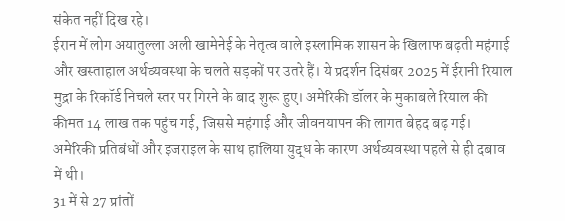संकेत नहीं दिख रहे।
ईरान में लोग अयातुल्ला अली खामेनेई के नेतृत्व वाले इस्लामिक शासन के खिलाफ बढ़ती महंगाई और खस्ताहाल अर्थव्यवस्था के चलते सड़कों पर उतरे हैं। ये प्रदर्शन दिसंबर 2025 में ईरानी रियाल मुद्रा के रिकॉर्ड निचले स्तर पर गिरने के बाद शुरू हुए। अमेरिकी डॉलर के मुकाबले रियाल की कीमत 14 लाख तक पहुंच गई, जिससे महंगाई और जीवनयापन की लागत बेहद बढ़ गई। अमेरिकी प्रतिबंधों और इजराइल के साथ हालिया युद्ध के कारण अर्थव्यवस्था पहले से ही दबाव में थी।
31 में से 27 प्रांतों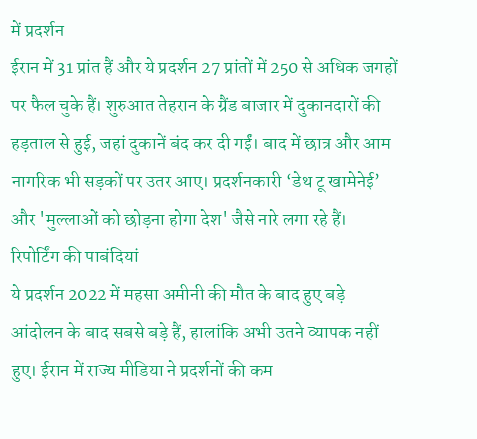में प्रदर्शन
ईरान में 31 प्रांत हैं और ये प्रदर्शन 27 प्रांतों में 250 से अधिक जगहों पर फैल चुके हैं। शुरुआत तेहरान के ग्रैंड बाजार में दुकानदारों की हड़ताल से हुई, जहां दुकानें बंद कर दी गईं। बाद में छात्र और आम नागरिक भी सड़कों पर उतर आए। प्रदर्शनकारी ‘डेथ टू खामेनेई’ और 'मुल्लाओं को छोड़ना होगा देश' जैसे नारे लगा रहे हैं।
रिपोर्टिंग की पाबंदियां
ये प्रदर्शन 2022 में महसा अमीनी की मौत के बाद हुए बड़े आंदोलन के बाद सबसे बड़े हैं, हालांकि अभी उतने व्यापक नहीं हुए। ईरान में राज्य मीडिया ने प्रदर्शनों की कम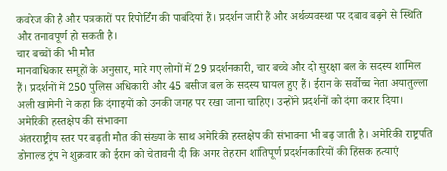कवरेज की है और पत्रकारों पर रिपोर्टिंग की पाबंदियां हैं। प्रदर्शन जारी हैं और अर्थव्यवस्था पर दबाव बढ़ने से स्थिति और तनावपूर्ण हो सकती है।
चार बच्चों की भी मौत
मानवाधिकार समूहों के अनुसार, मारे गए लोगों में 29 प्रदर्शनकारी, चार बच्चे और दो सुरक्षा बल के सदस्य शामिल हैं। प्रदर्शनों में 250 पुलिस अधिकारी और 45 बसीज बल के सदस्य घायल हुए हैं। ईरान के सर्वोच्च नेता अयातुल्ला अली खामेनी ने कहा कि दंगाइयों को उनकी जगह पर रखा जाना चाहिए। उन्होंने प्रदर्शनों को दंगा करार दिया।
अमेरिकी हस्तक्षेप की संभावना
अंतरराष्ट्रीय स्तर पर बढ़ती मौत की संख्या के साथ अमेरिकी हस्तक्षेप की संभावना भी बढ़ जाती है। अमेरिकी राष्ट्रपति डोनाल्ड ट्रंप ने शुक्रवार को ईरान को चेतावनी दी कि अगर तेहरान शांतिपूर्ण प्रदर्शनकारियों की हिंसक हत्याएं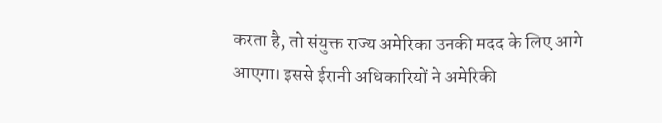करता है, तो संयुक्त राज्य अमेरिका उनकी मदद के लिए आगे आएगा। इससे ईरानी अधिकारियों ने अमेरिकी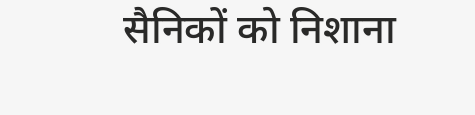सैनिकों को निशाना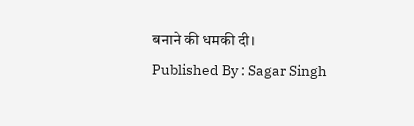बनाने की धमकी दी।
Published By : Sagar Singh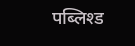पब्लिश्ड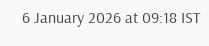6 January 2026 at 09:18 IST